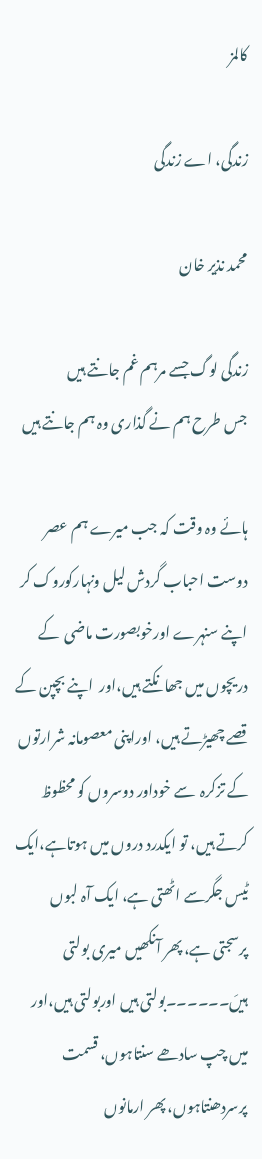کالمز

زندگی، اے زندگی

محمد نذیر خان

زندگی لوگ جسے مرہم غم جانتے ہیں
جس طرح ہم نے گذاری وہ ہم جانتے ہیں

ہائے وہ وقت کہ جب میرے ہم عصر دوست احباب گردش لیل ونہارکوروک کر اپنے سنہرے اورخوبصورت ماضی  کے دریچوں میں جھانکتے ہیں،اور  اپنے بچپن کے قصے چھیڑتے ہیں، اوراپنی معصومانہ شرارتوں کے تزکرہ  سے خوداور دوسروں کو محظوظ کرتے ہیں، تو ایکدرد دروں میں ہوتاہے،ایک  ٹیس جگرسے اٹھتی ہے، ایک آہ لبوں پرسجتی ہے، پھر آنکھیں میری بولتی ہیںَ۔۔۔۔۔۔بولتی ہیں اوربولتی ہیں،اور میں چپ سادھے سنتاہوں، قسمت پرسردھنتاہوں، پھر ارمانوں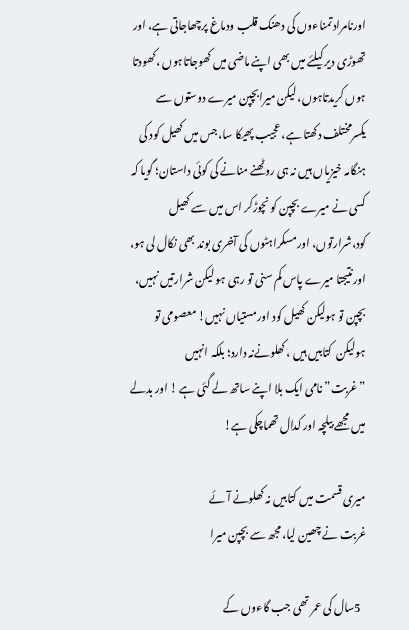اورنامرادتمناءوں کی دھنک قلب ودماغ پرچھاجاتی ہے، اور تھوڑی دیر کیلئے میں بھی اپنے ماضی میں کھوجاتاہوں ،کھودتا ہوں کریدتاہوں، لیکن میرابچپن میرے دوستوں سے یکسرمختلف دکھتا ہے، عجیب پھیکا سا،جس میں کھیل کود کی ہنگامہ خیزیاں ہیں نہ ہی روٹھنے منانے کی کوئی داستان؛ گویا کہ کسی نے میرے بچپن کو نچوڑکر اس میں سے کھیل کود،شرارتوں، اورمسکراہٹوں کی آخری بوند بھی نکال لی ہو، اورنتیجتا میرے پاس کم سنی تو رہی ہو لیکن شرارتیں نہیں، بچپن تو ہولیکن کھیل کود اورمستیاں نہیں! معصومی تو ہولیکن  کتابیں ہیں ، کھلونےنہ دارد؛ بلکہ انہیں ”غربت”نامی ایک بلا اپنے ساتھ لے گئی ہے ! اور بدلے میں مجھے بیلچہ اور کدال تھماچکی ہے!

میری قسمت میں کتابیں نہ کھلونے آئے
غربت نے چھین لیا،مجھ سے بچپن میرا

  5سال کی عمر تھی جب گاءوں کے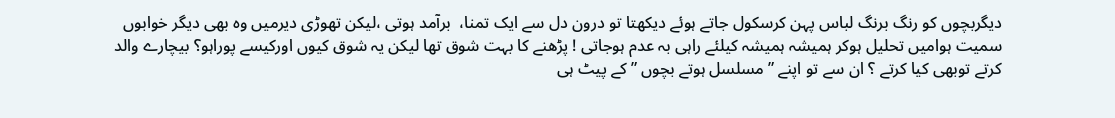دیگربچوں کو رنگ برنگ لباس پہن کرسکول جاتے ہوئے دیکھتا تو درون دل سے ایک تمنا،  برآمد ہوتی ،لیکن تھوڑی دیرمیں وہ بھی دیگر خوابوں سمیت ہوامیں تحلیل ہوکر ہمیشہ ہمیشہ کیلئے راہی بہ عدم ہوجاتی ! پڑھنے کا بہت شوق تھا لیکن یہ شوق کیوں اورکیسے پوراہو؟ بیچارے والد کرتے توبھی کیا کرتے ؟ ان سے تو اپنے ”مسلسل ہوتے بچوں ” کے پیٹ ہی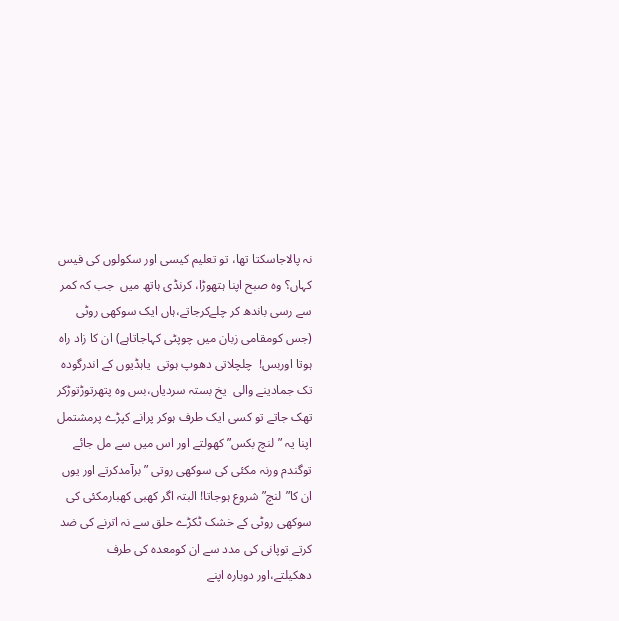نہ پالاجاسکتا تھا، تو تعلیم کیسی اور سکولوں کی فیس کہاں؟ وہ صبح اپنا ہتھوڑا، کرنڈی ہاتھ میں  جب کہ کمر سے رسی باندھ کر چلےکرجاتے،ہاں ایک سوکھی روٹی (جس کومقامی زبان میں چوپٹی کہاجاتاہے) ان کا زاد راہ ہوتا اوربس!  چلچلاتی دھوپ ہوتی  یاہڈیوں کے اندرگودہ تک جمادینے والی  یخ بستہ سردیاں،بس وہ پتھرتوڑتوڑکر تھک جاتے تو کسی ایک طرف ہوکر پرانے کپڑے پرمشتمل اپنا یہ ”لنچ بکس” کھولتے اور اس میں سے مل جائے توگندم ورنہ مکئی کی سوکھی روتی ”برآمدکرتے اور یوں ان کا”لنچ” شروع ہوجاتا! البتہ اگر کھبی کھبارمکئی کی سوکھی روٹی کے خشک ٹکڑے حلق سے نہ اترنے کی ضد کرتے توپانی کی مدد سے ان کومعدہ کی طرف دھکیلتے،اور دوبارہ اپنے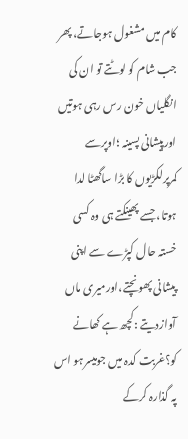کام میں مشغول ہوجاتے، پھر  جب شام کو لوٹتے تو ان کی انگلیاں خون رس رہی ہوتیں اورپیشانی پسینہ ؛اوپرسے کمرپرلکڑیوں کا بڑا ساگھٹا لدا ہوتا، جسے پھینکتے ہی وہ کسی خستہ حال کپڑے سے اپنی پیشانی پھونچتے،اورمیری ماں آوازدیتے :کچھ ہے کھانے کو؟غربت کدہ میں جومیسرہو اس پہ گذارہ کرکے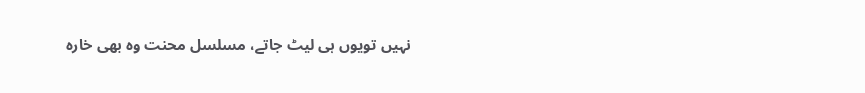نہیں تویوں ہی لیٹ جاتے، مسلسل محنت وہ بھی خارہ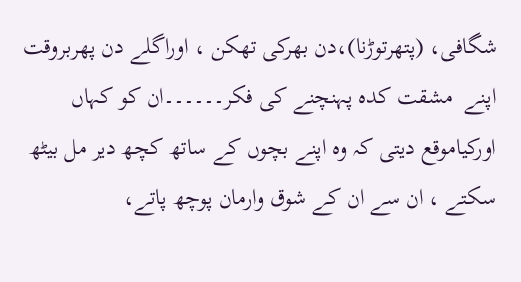شگافی، (پتھرتوڑنا)،دن بھرکی تھکن ، اوراگلے دن پھربروقت اپنے  مشقت کدہ پہنچنے کی فکر۔۔۔۔۔۔ان کو کہاں اورکیاموقع دیتی کہ وہ اپنے بچوں کے ساتھ کچھ دیر مل بیٹھ سکتے ، ان سے ان کے شوق وارمان پوچھ پاتے،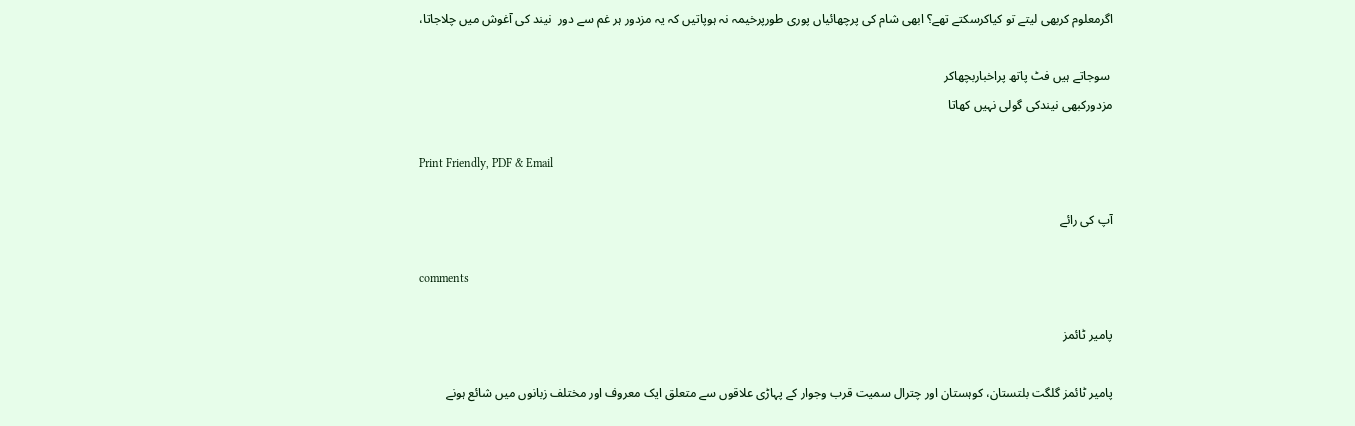اگرمعلوم کربھی لیتے تو کیاکرسکتے تھے؟ ابھی شام کی پرچھائیاں پوری طورپرخیمہ نہ ہوپاتیں کہ یہ مزدور ہر غم سے دور  نیند کی آغوش میں چلاجاتا،

 سوجاتے ہیں فٹ پاتھ پراخباربچھاکر
مزدورکبھی نیندکی گولی نہیں کھاتا

Print Friendly, PDF & Email

آپ کی رائے

comments

پامیر ٹائمز

پامیر ٹائمز گلگت بلتستان، کوہستان اور چترال سمیت قرب وجوار کے پہاڑی علاقوں سے متعلق ایک معروف اور مختلف زبانوں میں شائع ہونے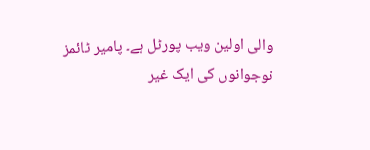والی اولین ویب پورٹل ہے۔ پامیر ٹائمز نوجوانوں کی ایک غیر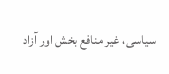سیاسی، غیر منافع بخش اور آزاد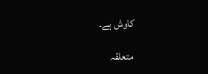کاوش ہے۔

متعلقہ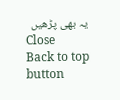یہ بھی پڑھیں
Close
Back to top button